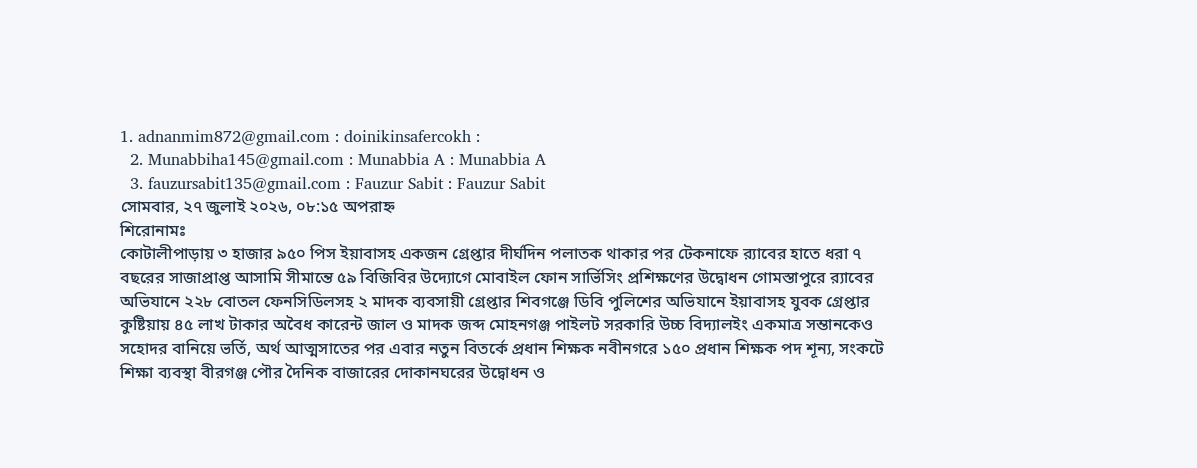1. adnanmim872@gmail.com : doinikinsafercokh :
  2. Munabbiha145@gmail.com : Munabbia A : Munabbia A
  3. fauzursabit135@gmail.com : Fauzur Sabit : Fauzur Sabit
সোমবার, ২৭ জুলাই ২০২৬, ০৮:১৫ অপরাহ্ন
শিরোনামঃ
কোটালীপাড়ায় ৩ হাজার ৯৫০ পিস ইয়াবাসহ একজন গ্রেপ্তার দীর্ঘদিন পলাতক থাকার পর টেকনাফে র‍্যাবের হাতে ধরা ৭ বছরের সাজাপ্রাপ্ত আসামি সীমান্তে ৫৯ বিজিবির উদ্যোগে মোবাইল ফোন সার্ভিসিং প্রশিক্ষণের উদ্বোধন গোমস্তাপুরে র‍্যাবের অভিযানে ২২৮ বোতল ফেনসিডিলসহ ২ মাদক ব্যবসায়ী গ্রেপ্তার শিবগঞ্জে ডিবি পুলিশের অভিযানে ইয়াবাসহ যুবক গ্রেপ্তার কুষ্টিয়ায় ৪৫ লাখ টাকার অবৈধ কারেন্ট জাল ও মাদক জব্দ মোহনগঞ্জ পাইলট সরকারি উচ্চ বিদ্যালইং একমাত্র সম্তানকেও সহোদর বানিয়ে ভর্তি, অর্থ আত্মসাতের পর এবার নতুন বিতর্কে প্রধান শিক্ষক নবীনগরে ১৫০ প্রধান শিক্ষক পদ শূন্য, সংকটে শিক্ষা ব্যবস্থা বীরগঞ্জ পৌর দৈনিক বাজারের দোকানঘরের উদ্বোধন ও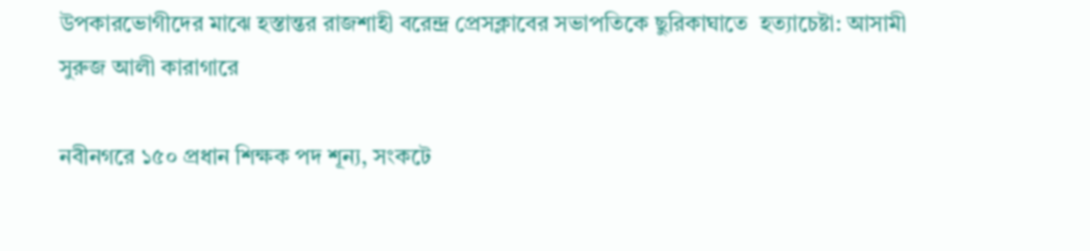উপকারভোগীদের মাঝে হস্তান্তর রাজশাহী বরেন্দ্র প্রেসক্লাবের সভাপতিকে ছুরিকাঘাতে  হত্যাচেষ্টা: আসামী সুরুজ আলী কারাগারে

নবীনগরে ১৫০ প্রধান শিক্ষক পদ শূন্য, সংকটে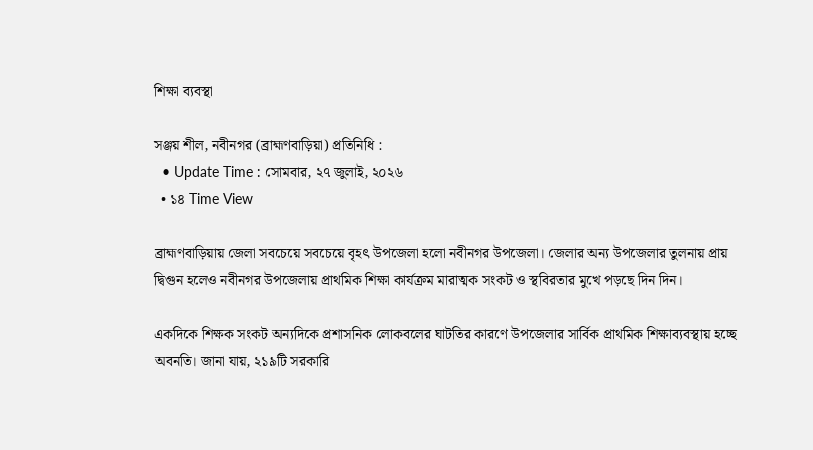শিক্ষা ব্যবস্থা

সঞ্জয় শীল, নবীনগর (ব্রাহ্মণবাড়িয়া) প্রতিনিধি :
  • Update Time : সোমবার, ২৭ জুলাই, ২০২৬
  • ১৪ Time View

ব্রাহ্মণবাড়িয়ায় জেলা সবচেয়ে সবচেয়ে বৃহৎ উপজেলা হলো নবীনগর উপজেলা। জেলার অন্য উপজেলার তুলনায় প্রায় দ্বিগুন হলেও নবীনগর উপজেলায় প্রাথমিক শিক্ষা কার্যক্রম মারাত্মক সংকট ও স্থবিরতার মুখে পড়ছে দিন দিন।

একদিকে শিক্ষক সংকট অন্যদিকে প্রশাসনিক লোকবলের ঘাটতির কারণে উপজেলার সার্বিক প্রাথমিক শিক্ষাব্যবস্থায় হচ্ছে অবনতি। জানা যায়, ২১৯টি সরকারি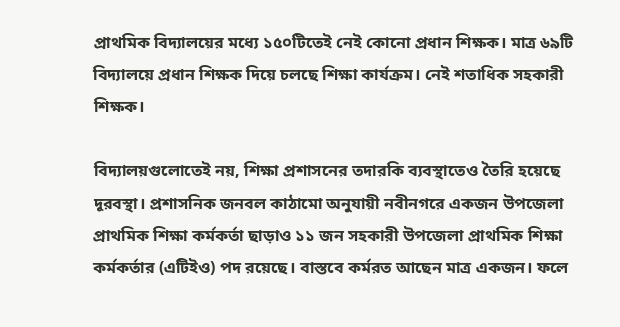প্রাথমিক বিদ্যালয়ের মধ্যে ১৫০টিতেই নেই কোনো প্রধান শিক্ষক। মাত্র ৬৯টি বিদ্যালয়ে প্রধান শিক্ষক দিয়ে চলছে শিক্ষা কার্যক্রম। নেই শতাধিক সহকারী শিক্ষক।

বিদ্যালয়গুলোতেই নয়, শিক্ষা প্রশাসনের তদারকি ব্যবস্থাতেও তৈরি হয়েছে দূরবস্থা। প্রশাসনিক জনবল কাঠামো অনুযায়ী নবীনগরে একজন উপজেলা প্রাথমিক শিক্ষা কর্মকর্তা ছাড়াও ১১ জন সহকারী উপজেলা প্রাথমিক শিক্ষা কর্মকর্তার (এটিইও) পদ রয়েছে। বাস্তবে কর্মরত আছেন মাত্র একজন। ফলে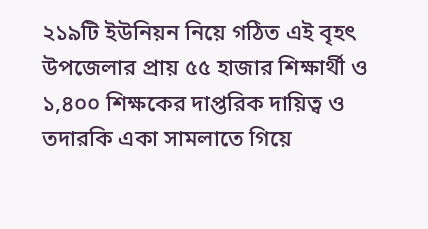২১৯টি ইউনিয়ন নিয়ে গঠিত এই বৃহৎ উপজেলার প্রায় ৫৫ হাজার শিক্ষার্থী ও ১,৪০০ শিক্ষকের দাপ্তরিক দায়িত্ব ও তদারকি একা সামলাতে গিয়ে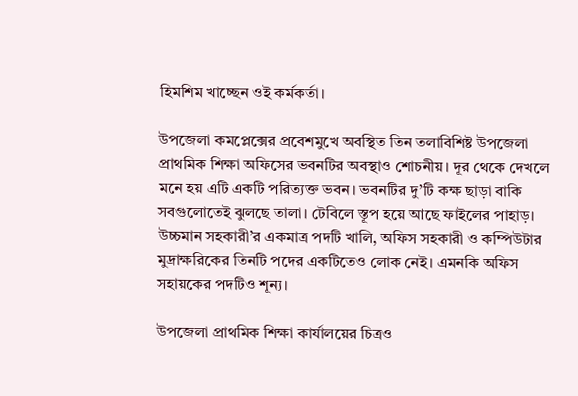হিমশিম খাচ্ছেন ওই কর্মকর্তা।

উপজেলা কমপ্লেক্সের প্রবেশমুখে অবস্থিত তিন তলাবিশিষ্ট উপজেলা প্রাথমিক শিক্ষা অফিসের ভবনটির অবস্থাও শোচনীয়। দূর থেকে দেখলে মনে হয় এটি একটি পরিত্যক্ত ভবন। ভবনটির দু’টি কক্ষ ছাড়া বাকি সবগুলোতেই ঝুলছে তালা। টেবিলে স্তূপ হয়ে আছে ফাইলের পাহাড়। উচ্চমান সহকারী’র একমাত্র পদটি খালি, অফিস সহকারী ও কম্পিউটার মুদ্রাক্ষরিকের তিনটি পদের একটিতেও লোক নেই। এমনকি অফিস সহায়কের পদটিও শূন্য।

উপজেলা প্রাথমিক শিক্ষা কার্যালয়ের চিত্রও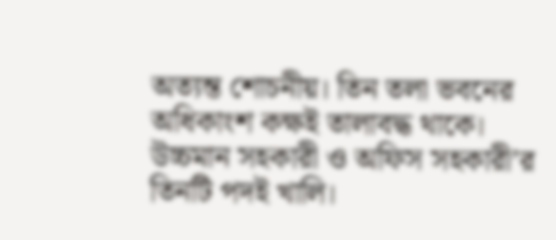অত্যন্ত শোচনীয়। তিন তলা ভবনের অধিকাংশ কক্ষই তালাবদ্ধ থাকে। উচ্চমান সহকারী ও অফিস সহকারী’র তিনটি পদই খালি।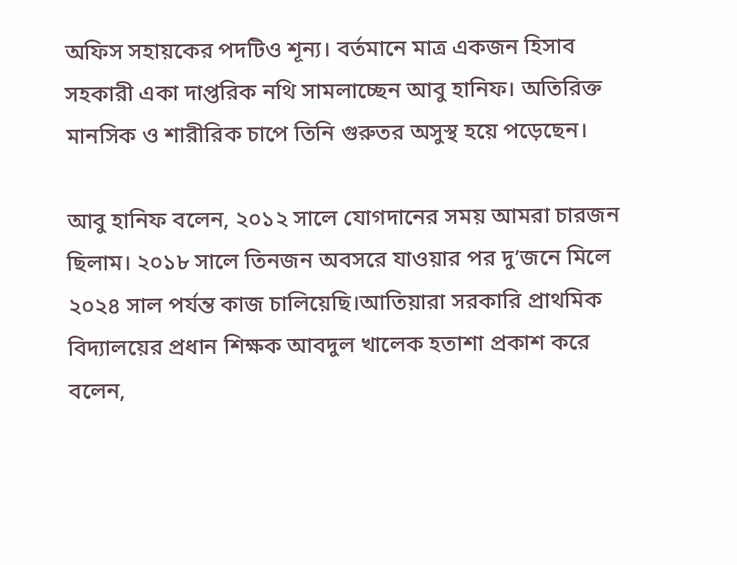অফিস সহায়কের পদটিও শূন্য। বর্তমানে মাত্র একজন হিসাব সহকারী একা দাপ্তরিক নথি সামলাচ্ছেন আবু হানিফ। অতিরিক্ত মানসিক ও শারীরিক চাপে তিনি গুরুতর অসুস্থ হয়ে পড়েছেন।

আবু হানিফ বলেন, ২০১২ সালে যোগদানের সময় আমরা চারজন ছিলাম। ২০১৮ সালে তিনজন অবসরে যাওয়ার পর দু’জনে মিলে ২০২৪ সাল পর্যন্ত কাজ চালিয়েছি।আতিয়ারা সরকারি প্রাথমিক বিদ্যালয়ের প্রধান শিক্ষক আবদুল খালেক হতাশা প্রকাশ করে বলেন,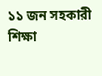১১ জন সহকারী শিক্ষা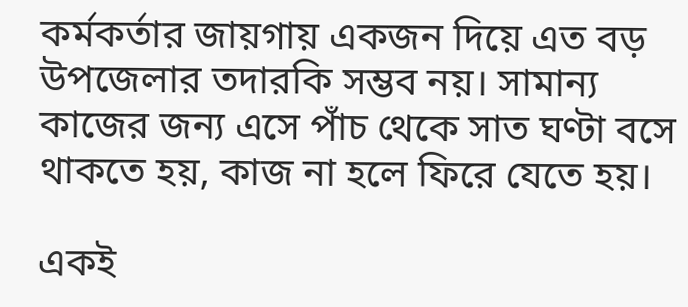কর্মকর্তার জায়গায় একজন দিয়ে এত বড় উপজেলার তদারকি সম্ভব নয়। সামান্য কাজের জন্য এসে পাঁচ থেকে সাত ঘণ্টা বসে থাকতে হয়, কাজ না হলে ফিরে যেতে হয়।

একই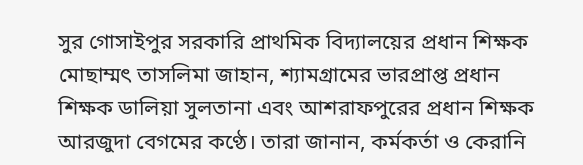সুর গোসাইপুর সরকারি প্রাথমিক বিদ্যালয়ের প্রধান শিক্ষক মোছাম্মৎ তাসলিমা জাহান, শ্যামগ্রামের ভারপ্রাপ্ত প্রধান শিক্ষক ডালিয়া সুলতানা এবং আশরাফপুরের প্রধান শিক্ষক আরজুদা বেগমের কণ্ঠে। তারা জানান, কর্মকর্তা ও কেরানি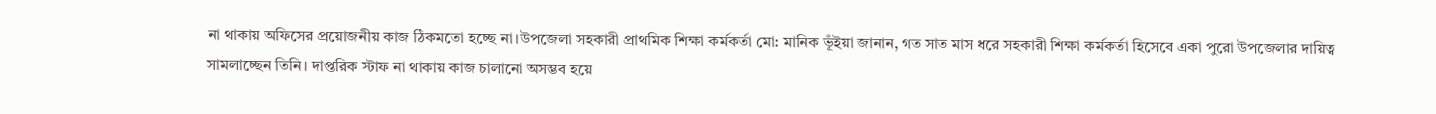না থাকায় অফিসের প্রয়োজনীয় কাজ ঠিকমতো হচ্ছে না।উপজেলা সহকারী প্রাথমিক শিক্ষা কর্মকর্তা মো: মানিক ভূঁইয়া জানান, গত সাত মাস ধরে সহকারী শিক্ষা কর্মকর্তা হিসেবে একা পুরো উপজেলার দায়িত্ব সামলাচ্ছেন তিনি। দাপ্তরিক স্টাফ না থাকায় কাজ চালানো অসম্ভব হয়ে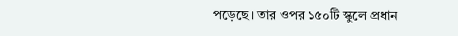পড়েছে। তার ওপর ১৫০টি স্কুলে প্রধান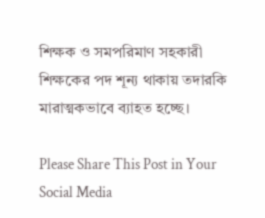শিক্ষক ও সমপরিমাণ সহকারী শিক্ষকের পদ শূন্য থাকায় তদারকি মারাত্মকভাবে ব্যাহত হচ্ছে।

Please Share This Post in Your Social Media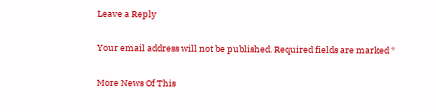Leave a Reply

Your email address will not be published. Required fields are marked *

More News Of This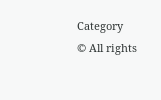Category
© All rights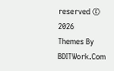reserved © 2026
Themes By BDITWork.Com